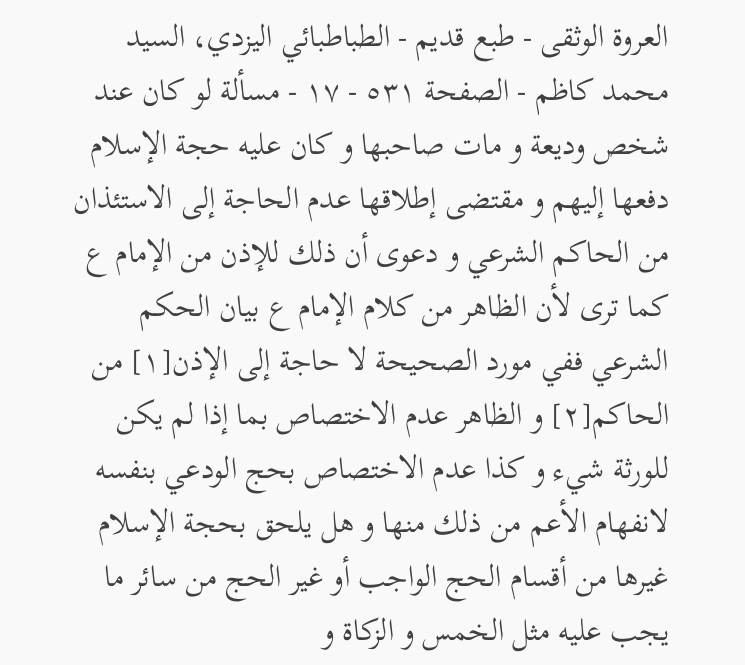العروة الوثقى - طبع قديم - الطباطبائي اليزدي، السيد محمد كاظم - الصفحة ٥٣١ - ١٧ - مسألة لو كان عند شخص وديعة و مات صاحبها و كان عليه حجة الإسلام
دفعها إليهم و مقتضى إطلاقها عدم الحاجة إلى الاستئذان من الحاكم الشرعي و دعوى أن ذلك للإذن من الإمام ع كما ترى لأن الظاهر من كلام الإمام ع بيان الحكم الشرعي ففي مورد الصحيحة لا حاجة إلى الإذن[١] من الحاكم[٢] و الظاهر عدم الاختصاص بما إذا لم يكن للورثة شيء و كذا عدم الاختصاص بحج الودعي بنفسه لانفهام الأعم من ذلك منها و هل يلحق بحجة الإسلام غيرها من أقسام الحج الواجب أو غير الحج من سائر ما يجب عليه مثل الخمس و الزكاة و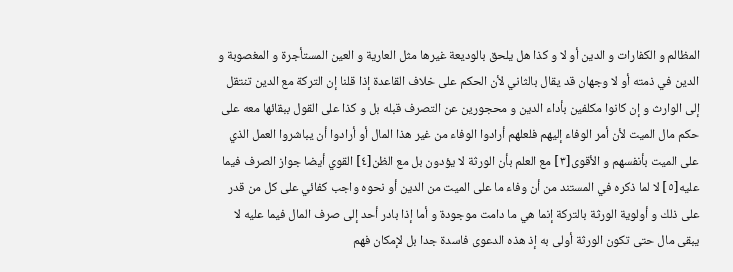المظالم و الكفارات و الدين أو لا و كذا هل يلحق بالوديعة غيرها مثل العارية و العين المستأجرة و المغصوبة و الدين في ذمته أو لا وجهان قد يقال بالثاني لأن الحكم على خلاف القاعدة إذا قلنا إن التركة مع الدين تنتقل إلى الوارث و إن كانوا مكلفين بأداء الدين و محجورين عن التصرف قبله بل و كذا على القول ببقائها معه على حكم مال الميت لأن أمر الوفاء إليهم فلعلهم أرادوا الوفاء من غير هذا المال أو أرادوا أن يباشروا العمل الذي على الميت بأنفسهم و الأقوى[٣] مع العلم بأن الورثة لا يؤدون بل مع الظن[٤] القوي أيضا جواز الصرف فيما عليه[٥] لا لما ذكره في المستند من أن وفاء ما على الميت من الدين أو نحوه واجب كفائي على كل من قدر على ذلك و أولوية الورثة بالتركة إنما هي ما دامت موجودة و أما إذا بادر أحد إلى صرف المال فيما عليه لا يبقى مال حتى تكون الورثة أولى به إذ هذه الدعوى فاسدة جدا بل لإمكان فهم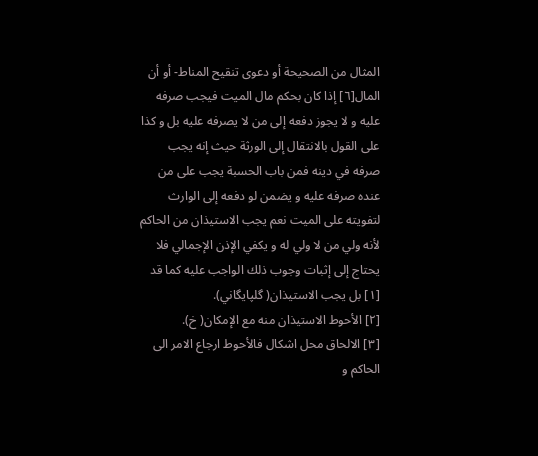المثال من الصحيحة أو دعوى تنقيح المناط- أو أن المال[٦] إذا كان بحكم مال الميت فيجب صرفه عليه و لا يجوز دفعه إلى من لا يصرفه عليه بل و كذا على القول بالانتقال إلى الورثة حيث إنه يجب صرفه في دينه فمن باب الحسبة يجب على من عنده صرفه عليه و يضمن لو دفعه إلى الوارث لتفويته على الميت نعم يجب الاستيذان من الحاكم لأنه ولي من لا ولي له و يكفي الإذن الإجمالي فلا يحتاج إلى إثبات وجوب ذلك الواجب عليه كما قد
[١] بل يجب الاستيذان( گلپايگاني).
[٢] الأحوط الاستيذان منه مع الإمكان( خ).
[٣] الالحاق محل اشكال فالأحوط ارجاع الامر الى الحاكم و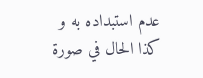عدم استبداده به و كذا الحال في صورة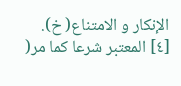الإنكار و الامتناع( خ).
[٤] المعتبر شرعا كما مر(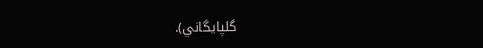گلپايگاني).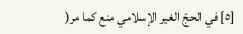[٥] في الحجّ الغير الإسلامي منع كما مر(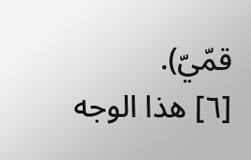قمّيّ).
[٦] هذا الوجه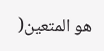هو المتعين(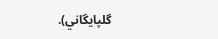گلپايگاني).